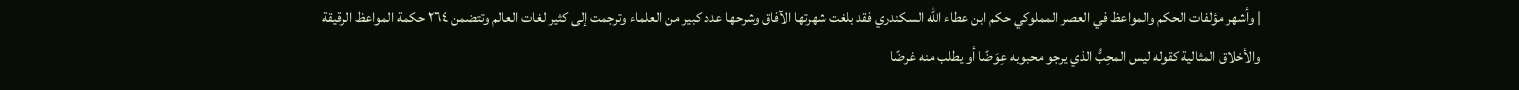| وأشهر مؤلفات الحكم والمواعظ في العصر المملوكي حكم ابن عطاء الله السكندري فقد بلغت شهرتها الآفاق وشرحها عدد كبير من العلماء وترجمت إلى كثير لغات العالم وتتضمن ٢٦٤ حكمة المواعظ الرقيقة والأخلاق المثالية كقوله ليس المحِبُّ الذي يرجو محبوبه عِوَضًا أو يطلب منه غرضًا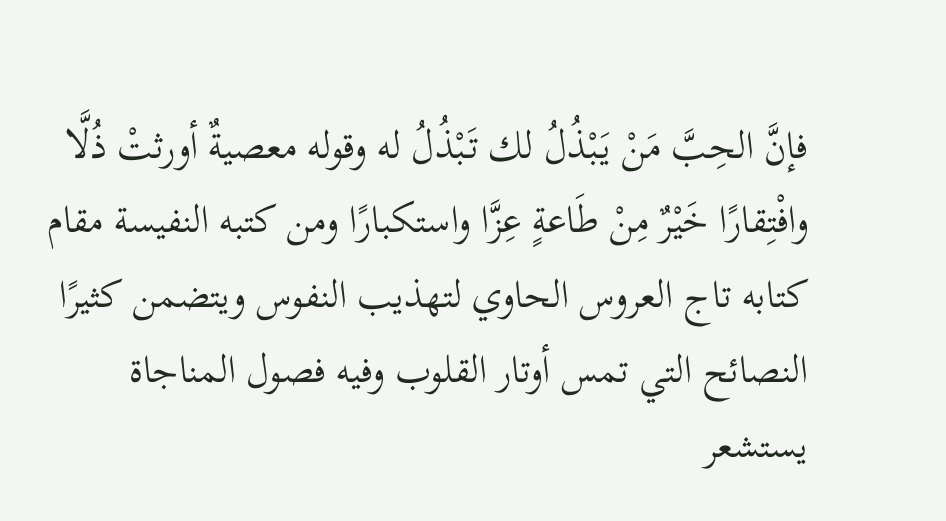فإنَّ الحِبَّ مَنْ يَبْذُلُ لك تَبْذُلُ له وقوله معصيةٌ أورثتْ ذُلَّا وافْتِقارًا خَيْرٌ مِنْ طَاعةٍ عِزَّا واستكبارًا ومن كتبه النفيسة مقام كتابه تاج العروس الحاوي لتهذيب النفوس ويتضمن كثيرًا النصائح التي تمس أوتار القلوب وفيه فصول المناجاة يستشعر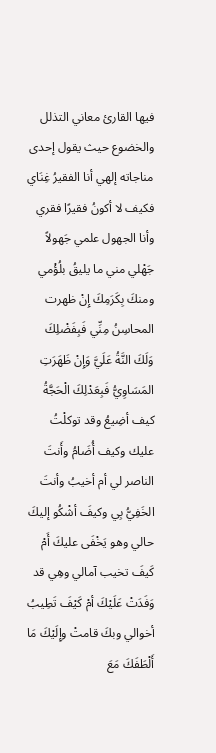فيها القارئ معاني التذلل والخضوع حيث يقول إحدى مناجاته إلهي أنا الفقيرُ غِنَاي فكيف لا أكونُ فقيرًا فقري وأنا الجهول علمي جَهولاً جَهْلي مني ما يليقُ بلُؤْمي ومنكَ بِكَرَمِكَ إِنْ ظهرت المحاسِنُ مِنِّي فَبِفَضْلِكَ وَلَكَ النَّةُ عَلَيَّ وَإِنْ ظَهَرَتِ المَسَاوِيُّ فَبِعَدْلِكَ الْحَجَّةُ كيف أضِيعُ وقد توكلْتُ عليك وكيف أُضَامُ وأَنتَ الناصر لي أم أخيبُ وأنتَ الخَفِيُّ بِي وكيفَ أشْكُو إليكَ حالي وهو يَخْفَى عليكَ أَمْ كَيفَ تخيب آمالي وهِي قد وَفَدَتْ عَلَيْكَ أمْ كَيْفَ تَطِيبُ أخوالي وبكَ قامتْ وإِلَيْكَ مَا أَلْطَفَكَ مَعَ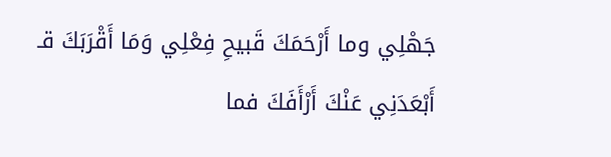جَهْلِي وما أَرْحَمَكَ قَبيحِ فِعْلِي وَمَا أَقْرَبَكَ قـ أَبْعَدَنِي عَنْكَ أَرْأَفَكَ فما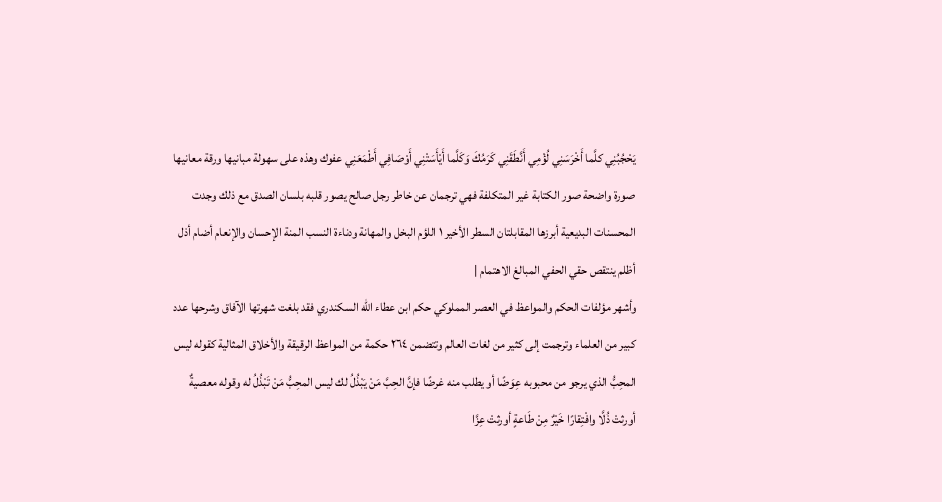يَحْجُبُنِي كلَّما أَخْرَسَنِي لُؤْمِي أَنَّطَقَنِي كَرَمُكَ وَكَلَّما أَيْأَسَتْنِي أَوْصَافِي أَطْمَعَنِي عفوك وهذه على سهولة مبانيها ورقة معانيها صورة واضحة صور الكتابة غير المتكلفة فهي ترجمان عن خاطر رجل صالح يصور قلبه بلسان الصدق مع ذلك وجدت المحسنات البديعية أبرزها المقابلتان السطر الأخير ١ اللؤم البخل والمهانة ودناءة النسب المنة الإحسان والإنعام أضام أذل أظلم ينتقص حقي الحفي المبالغ الاهتمام |
وأشهر مؤلفات الحكم والمواعظ في العصر المملوكي حكم ابن عطاء الله السكندري فقد بلغت شهرتها الآفاق وشرحها عدد كبير من العلماء وترجمت إلى كثير من لغات العالم وتتضمن ٢٦٤ حكمة من المواعظ الرقيقة والأخلاق المثالية كقوله ليس المحِبُّ الذي يرجو من محبوبه عِوَضًا أو يطلب منه غرضًا فإنَّ الحِبَّ مَنْ يَبْذُلُ لك ليس المحِبُّ مَنْ تَبْذُلُ له وقوله معصيةٌ أورثتْ ذُلَّا وافْتِقارًا خَيْرٌ مِنْ طَاعةٍ أورثتْ عِزَّا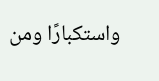واستكبارًا ومن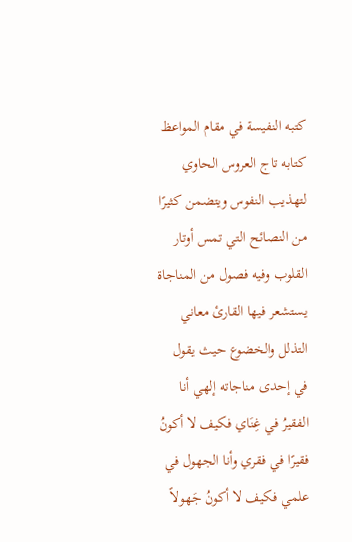كتبه النفيسة في مقام المواعظ كتابه تاج العروس الحاوي لتهذيب النفوس ويتضمن كثيرًا من النصائح التي تمس أوتار القلوب وفيه فصول من المناجاة يستشعر فيها القارئ معاني التذلل والخضوع حيث يقول في إحدى مناجاته إلهي أنا الفقيرُ في غِنَاي فكيف لا أكونُ فقيرًا في فقري وأنا الجهول في علمي فكيف لا أكونُ جَهولاً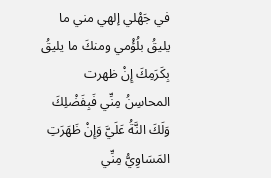في جَهْلي إلهي مني ما يليقُ بلُؤْمي ومنكَ ما يليقُ بِكَرَمِكَ إِنْ ظهرت المحاسِنُ مِنِّي فَبِفَضْلِكَ وَلَكَ النَّةُ عَلَيَّ وَإِنْ ظَهَرَتِ المَسَاوِيُّ مِنِّي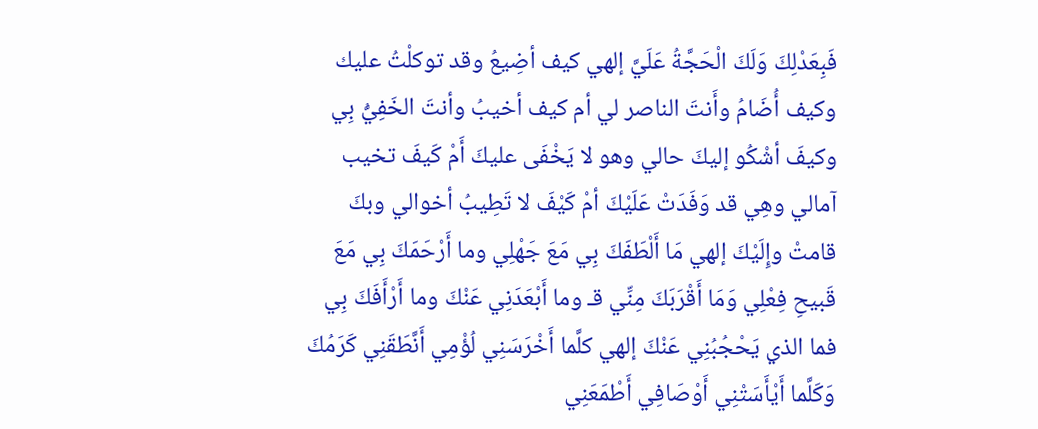فَبِعَدْلِكَ وَلَكَ الْحَجَّةُ عَلَيَّ إلهي كيف أضِيعُ وقد توكلْتُ عليك وكيف أُضَامُ وأَنتَ الناصر لي أم كيف أخيبُ وأنتَ الخَفِيُّ بِي وكيفَ أشْكُو إليكَ حالي وهو لا يَخْفَى عليكَ أَمْ كَيفَ تخيب آمالي وهِي قد وَفَدَتْ عَلَيْكَ أمْ كَيْفَ لا تَطِيبُ أخوالي وبكَ قامتْ وإِلَيْكَ إلهي مَا أَلْطَفَكَ بِي مَعَ جَهْلِي وما أَرْحَمَكَ بِي مَعَ قَبيحِ فِعْلِي وَمَا أَقْرَبَكَ مِنِّي قـ وما أَبْعَدَنِي عَنْكَ وما أَرْأَفَكَ بِي فما الذي يَحْجُبُنِي عَنْكَ إلهي كلَّما أَخْرَسَنِي لُؤْمِي أَنَّطَقَنِي كَرَمُكَ وَكَلَّما أَيْأَسَتْنِي أَوْصَافِي أَطْمَعَنِي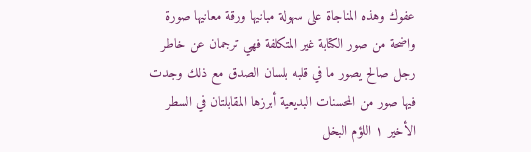عفوك وهذه المناجاة على سهولة مبانيها ورقة معانيها صورة واضحة من صور الكتابة غير المتكلفة فهي ترجمان عن خاطر رجل صالح يصور ما في قلبه بلسان الصدق مع ذلك وجدت فيها صور من المحسنات البديعية أبرزها المقابلتان في السطر الأخير ١ اللؤم البخل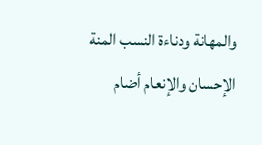والمهانة ودناءة النسب المنة الإحسان والإنعام أضام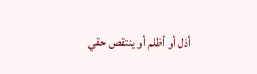أذل أو أظلم أو ينتقص حقي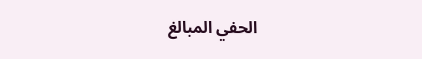الحفي المبالغ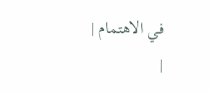في الاهتمام |
|